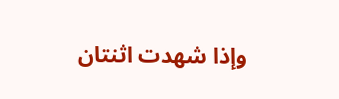وإذا شهدت اثنتان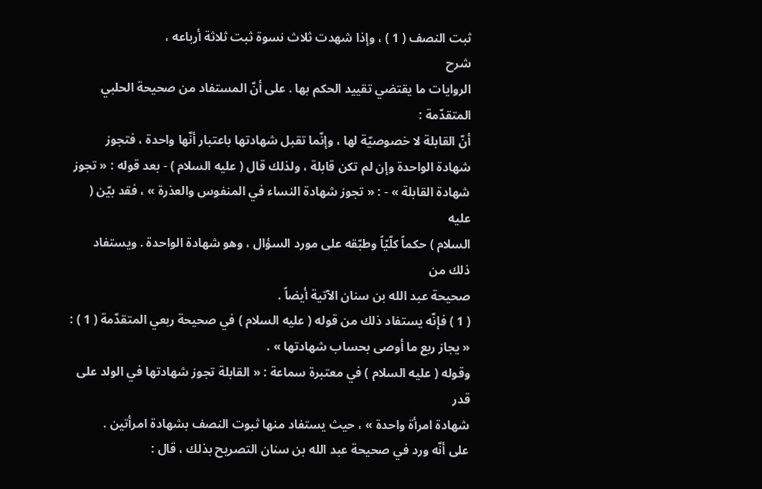ثبت النصف ( 1 ) ، وإذا شهدت ثلاث نسوة ثبت ثلاثة أرباعه ،
شرح
الروايات ما يقتضي تقييد الحكم بها . على أنّ المستفاد من صحيحة الحلبي المتقدّمة :
أنّ القابلة لا خصوصيّة لها ، وإنّما تقبل شهادتها باعتبار أنّها واحدة ، فتجوز
شهادة الواحدة وإن لم تكن قابلة ، ولذلك قال ( عليه السلام ) - بعد قوله : « تجوز
شهادة القابلة » - : « تجوز شهادة النساء في المنفوس والعذرة » ، فقد بيّن ( عليه
السلام ) حكماً كلّيّاً وطبّقه على مورد السؤال ، وهو شهادة الواحدة . ويستفاد ذلك من
صحيحة عبد الله بن سنان الآتية أيضاً .
( 1 ) فإنّه يستفاد ذلك من قوله ( عليه السلام ) في صحيحة ربعي المتقدّمة ( 1 ) :
« يجاز ربع ما أوصى بحساب شهادتها » .
وقوله ( عليه السلام ) في معتبرة سماعة : « القابلة تجوز شهادتها في الولد على قدر
شهادة امرأة واحدة » ، حيث يستفاد منها ثبوت النصف بشهادة امرأتين .
على أنّه ورد في صحيحة عبد الله بن سنان التصريح بذلك ، قال :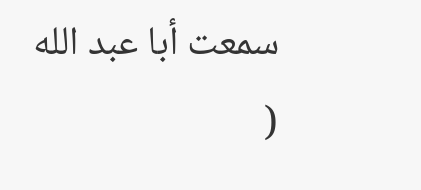سمعت أبا عبد الله
(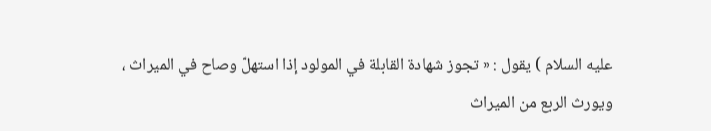عليه السلام ) يقول : « تجوز شهادة القابلة في المولود إذا استهلّ وصاح في الميراث ،
ويورث الربع من الميراث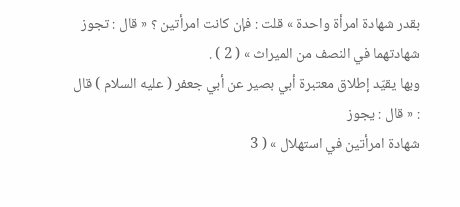بقدر شهادة امرأة واحدة » قلت : فإن كانت امرأتين ؟ « قال : تجوز
شهادتهما في النصف من الميراث » ( 2 ) .
وبها يقيّد إطلاق معتبرة أبي بصير عن أبي جعفر ( عليه السلام ) قال : « قال : يجوز
شهادة امرأتين في استهلال » ( 3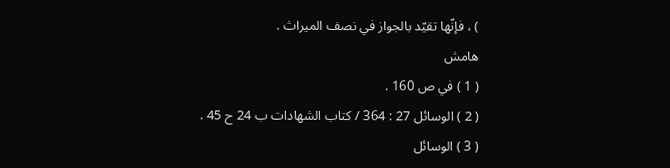) ، فإنّها تقيّد بالجواز في نصف الميراث .
هامش
( 1 ) في ص 160 .
( 2 ) الوسائل 27 : 364 / كتاب الشهادات ب 24 ح 45 .
( 3 ) الوسائل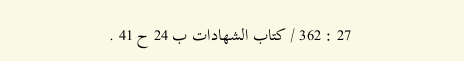27 : 362 / كتاب الشهادات ب 24 ح 41 .